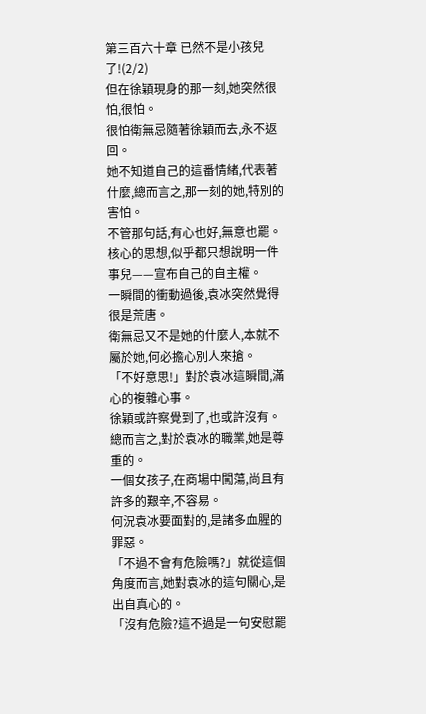第三百六十章 已然不是小孩兒了!(2/2)
但在徐穎現身的那一刻,她突然很怕,很怕。
很怕衛無忌隨著徐穎而去,永不返回。
她不知道自己的這番情緒,代表著什麼,總而言之,那一刻的她,特別的害怕。
不管那句話,有心也好,無意也罷。
核心的思想,似乎都只想說明一件事兒——宣布自己的自主權。
一瞬間的衝動過後,袁冰突然覺得很是荒唐。
衛無忌又不是她的什麼人,本就不屬於她,何必擔心別人來搶。
「不好意思!」對於袁冰這瞬間,滿心的複雜心事。
徐穎或許察覺到了,也或許沒有。
總而言之,對於袁冰的職業,她是尊重的。
一個女孩子,在商場中闖蕩,尚且有許多的艱辛,不容易。
何況袁冰要面對的,是諸多血腥的罪惡。
「不過不會有危險嗎?」就從這個角度而言,她對袁冰的這句關心,是出自真心的。
「沒有危險?這不過是一句安慰罷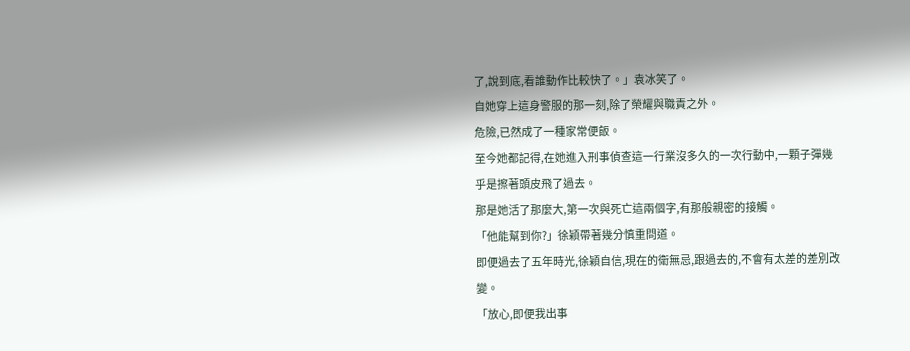了,說到底,看誰動作比較快了。」袁冰笑了。
自她穿上這身警服的那一刻,除了榮耀與職責之外。
危險,已然成了一種家常便飯。
至今她都記得,在她進入刑事偵查這一行業沒多久的一次行動中,一顆子彈幾乎是擦著頭皮飛了過去。
那是她活了那麼大,第一次與死亡這兩個字,有那般親密的接觸。
「他能幫到你?」徐穎帶著幾分慎重問道。
即便過去了五年時光,徐穎自信,現在的衛無忌,跟過去的,不會有太差的差別改變。
「放心,即便我出事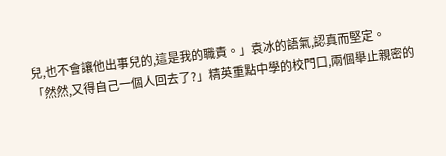兒,也不會讓他出事兒的,這是我的職責。」袁冰的語氣,認真而堅定。
「然然,又得自己一個人回去了?」精英重點中學的校門口,兩個舉止親密的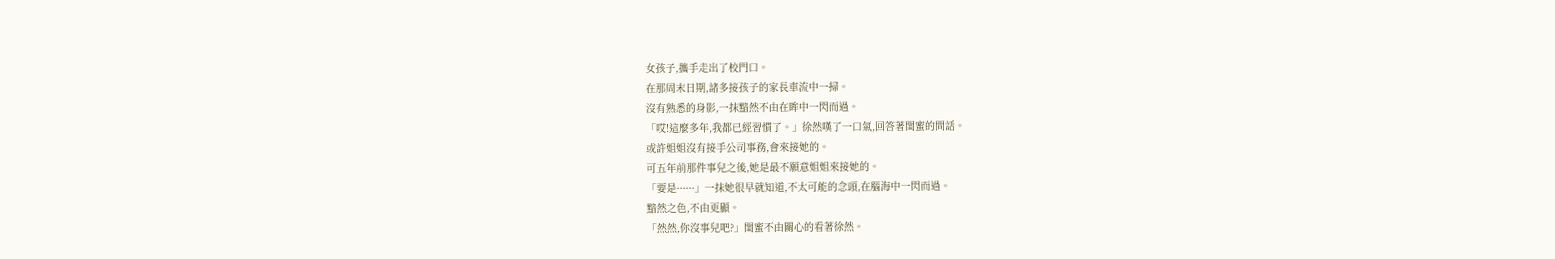女孩子,攜手走出了校門口。
在那周末日期,諸多接孩子的家長車流中一掃。
沒有熟悉的身影,一抹黯然不由在眸中一閃而過。
「哎!這麼多年,我都已經習慣了。」徐然嘆了一口氣,回答著閨蜜的問話。
或許姐姐沒有接手公司事務,會來接她的。
可五年前那件事兒之後,她是最不願意姐姐來接她的。
「要是······」一抹她很早就知道,不太可能的念頭,在腦海中一閃而過。
黯然之色,不由更顯。
「然然,你沒事兒吧?」閨蜜不由關心的看著徐然。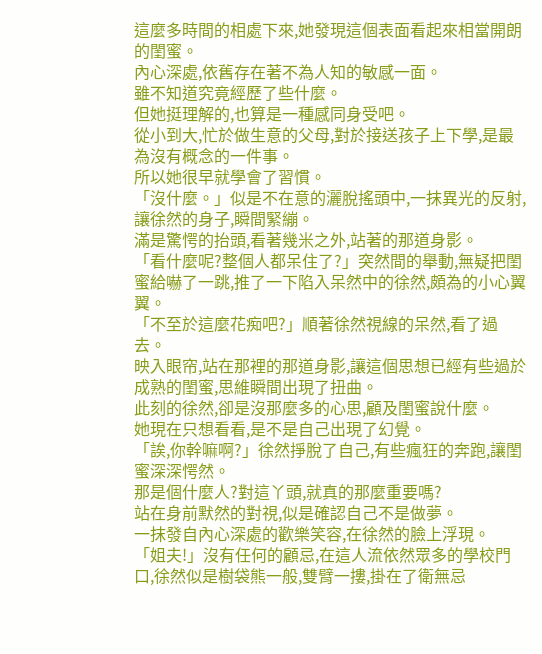這麼多時間的相處下來,她發現這個表面看起來相當開朗的閨蜜。
內心深處,依舊存在著不為人知的敏感一面。
雖不知道究竟經歷了些什麼。
但她挺理解的,也算是一種感同身受吧。
從小到大,忙於做生意的父母,對於接送孩子上下學,是最為沒有概念的一件事。
所以她很早就學會了習慣。
「沒什麼。」似是不在意的灑脫搖頭中,一抹異光的反射,讓徐然的身子,瞬間緊繃。
滿是驚愕的抬頭,看著幾米之外,站著的那道身影。
「看什麼呢?整個人都呆住了?」突然間的舉動,無疑把閨蜜給嚇了一跳,推了一下陷入呆然中的徐然,頗為的小心翼翼。
「不至於這麼花痴吧?」順著徐然視線的呆然,看了過去。
映入眼帘,站在那裡的那道身影,讓這個思想已經有些過於成熟的閨蜜,思維瞬間出現了扭曲。
此刻的徐然,卻是沒那麼多的心思,顧及閨蜜說什麼。
她現在只想看看,是不是自己出現了幻覺。
「誒,你幹嘛啊?」徐然掙脫了自己,有些瘋狂的奔跑,讓閨蜜深深愕然。
那是個什麼人?對這丫頭,就真的那麼重要嗎?
站在身前默然的對視,似是確認自己不是做夢。
一抹發自內心深處的歡樂笑容,在徐然的臉上浮現。
「姐夫!」沒有任何的顧忌,在這人流依然眾多的學校門口,徐然似是樹袋熊一般,雙臂一摟,掛在了衛無忌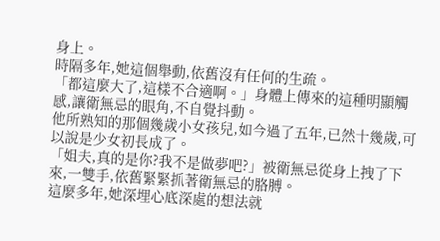身上。
時隔多年,她這個舉動,依舊沒有任何的生疏。
「都這麼大了,這樣不合適啊。」身體上傳來的這種明顯觸感,讓衛無忌的眼角,不自覺抖動。
他所熟知的那個幾歲小女孩兒,如今過了五年,已然十幾歲,可以說是少女初長成了。
「姐夫,真的是你?我不是做夢吧?」被衛無忌從身上拽了下來,一雙手,依舊緊緊抓著衛無忌的胳膊。
這麼多年,她深埋心底深處的想法就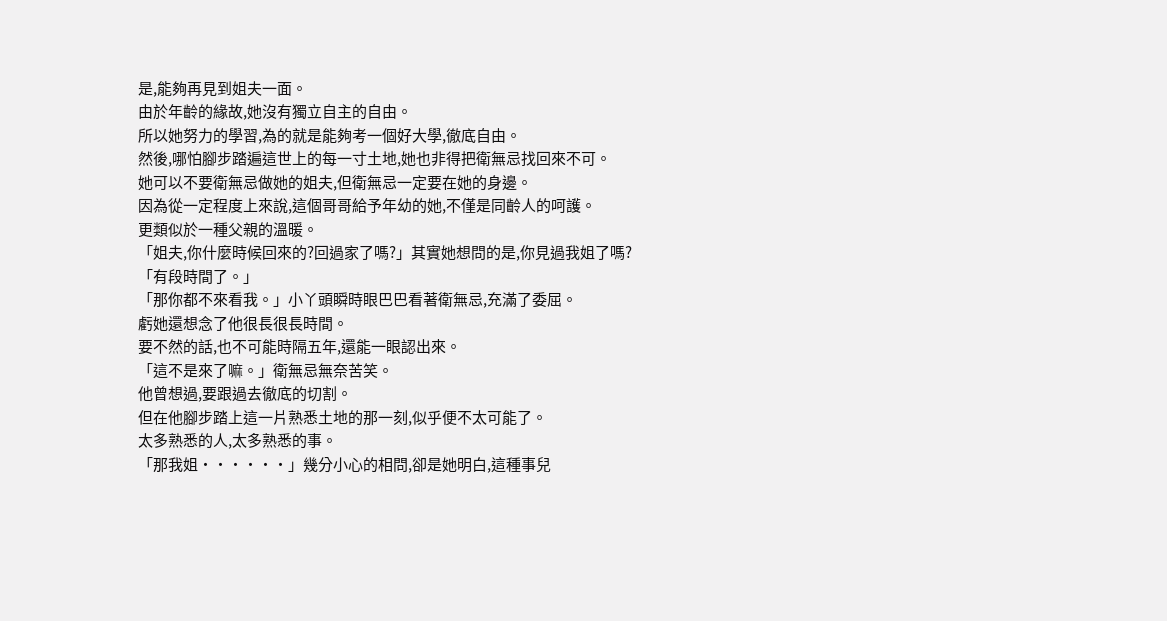是,能夠再見到姐夫一面。
由於年齡的緣故,她沒有獨立自主的自由。
所以她努力的學習,為的就是能夠考一個好大學,徹底自由。
然後,哪怕腳步踏遍這世上的每一寸土地,她也非得把衛無忌找回來不可。
她可以不要衛無忌做她的姐夫,但衛無忌一定要在她的身邊。
因為從一定程度上來說,這個哥哥給予年幼的她,不僅是同齡人的呵護。
更類似於一種父親的溫暖。
「姐夫,你什麼時候回來的?回過家了嗎?」其實她想問的是,你見過我姐了嗎?
「有段時間了。」
「那你都不來看我。」小丫頭瞬時眼巴巴看著衛無忌,充滿了委屈。
虧她還想念了他很長很長時間。
要不然的話,也不可能時隔五年,還能一眼認出來。
「這不是來了嘛。」衛無忌無奈苦笑。
他曾想過,要跟過去徹底的切割。
但在他腳步踏上這一片熟悉土地的那一刻,似乎便不太可能了。
太多熟悉的人,太多熟悉的事。
「那我姐······」幾分小心的相問,卻是她明白,這種事兒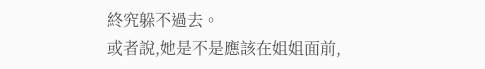終究躲不過去。
或者說,她是不是應該在姐姐面前,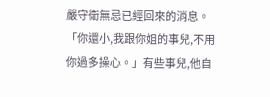嚴守衛無忌已經回來的消息。
「你還小,我跟你姐的事兒,不用你過多操心。」有些事兒,他自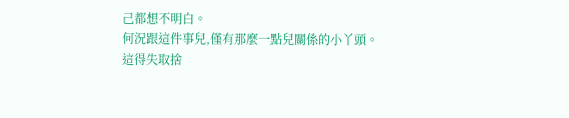己都想不明白。
何況跟這件事兒,僅有那麼一點兒關係的小丫頭。
這得失取捨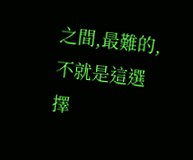之間,最難的,不就是這選擇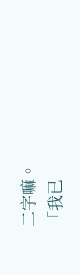二字嘛。
「我已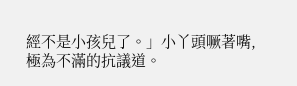經不是小孩兒了。」小丫頭噘著嘴,極為不滿的抗議道。